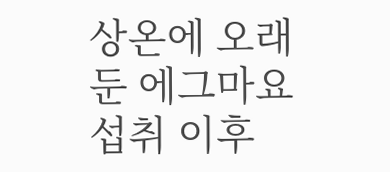상온에 오래 둔 에그마요 섭취 이후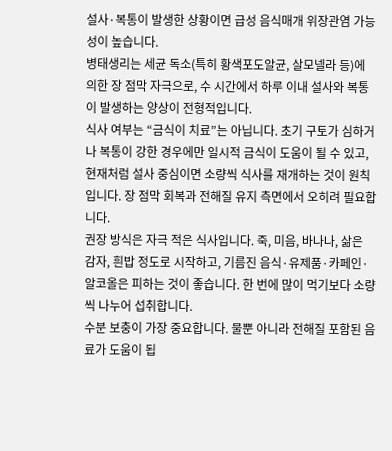설사·복통이 발생한 상황이면 급성 음식매개 위장관염 가능성이 높습니다.
병태생리는 세균 독소(특히 황색포도알균, 살모넬라 등)에 의한 장 점막 자극으로, 수 시간에서 하루 이내 설사와 복통이 발생하는 양상이 전형적입니다.
식사 여부는 “금식이 치료”는 아닙니다. 초기 구토가 심하거나 복통이 강한 경우에만 일시적 금식이 도움이 될 수 있고, 현재처럼 설사 중심이면 소량씩 식사를 재개하는 것이 원칙입니다. 장 점막 회복과 전해질 유지 측면에서 오히려 필요합니다.
권장 방식은 자극 적은 식사입니다. 죽, 미음, 바나나, 삶은 감자, 흰밥 정도로 시작하고, 기름진 음식·유제품·카페인·알코올은 피하는 것이 좋습니다. 한 번에 많이 먹기보다 소량씩 나누어 섭취합니다.
수분 보충이 가장 중요합니다. 물뿐 아니라 전해질 포함된 음료가 도움이 됩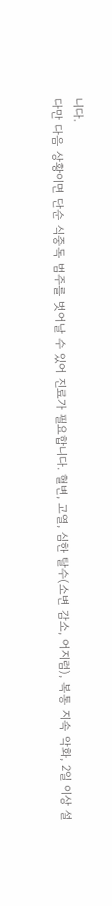니다.
다만 다음 상황이면 단순 식중독 범주를 벗어날 수 있어 진료가 필요합니다. 혈변, 고열, 심한 탈수(소변 감소, 어지럼), 복통 지속 악화, 2일 이상 설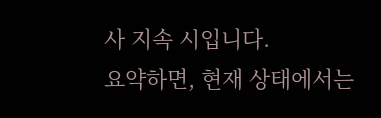사 지속 시입니다.
요약하면, 현재 상태에서는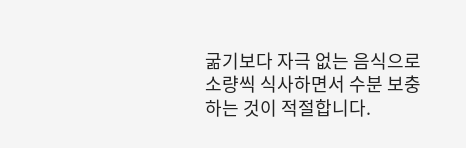굶기보다 자극 없는 음식으로 소량씩 식사하면서 수분 보충하는 것이 적절합니다.